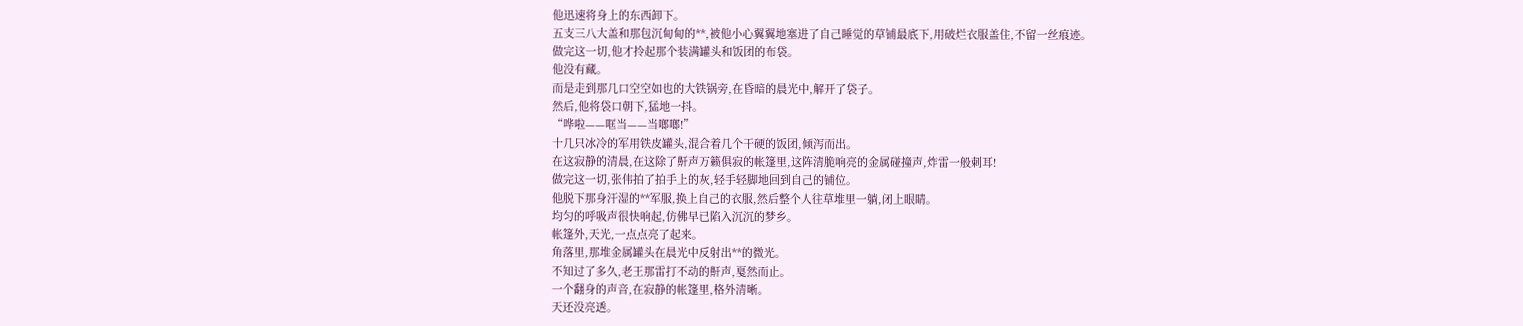他迅速将身上的东西卸下。
五支三八大盖和那包沉甸甸的**,被他小心翼翼地塞进了自己睡觉的草铺最底下,用破烂衣服盖住,不留一丝痕迹。
做完这一切,他才拎起那个装满罐头和饭团的布袋。
他没有藏。
而是走到那几口空空如也的大铁锅旁,在昏暗的晨光中,解开了袋子。
然后,他将袋口朝下,猛地一抖。
“哗啦——哐当——当啷啷!”
十几只冰冷的军用铁皮罐头,混合着几个干硬的饭团,倾泻而出。
在这寂静的清晨,在这除了鼾声万籁俱寂的帐篷里,这阵清脆响亮的金属碰撞声,炸雷一般刺耳!
做完这一切,张伟拍了拍手上的灰,轻手轻脚地回到自己的铺位。
他脱下那身汗湿的**军服,换上自己的衣服,然后整个人往草堆里一躺,闭上眼睛。
均匀的呼吸声很快响起,仿佛早已陷入沉沉的梦乡。
帐篷外,天光,一点点亮了起来。
角落里,那堆金属罐头在晨光中反射出**的微光。
不知过了多久,老王那雷打不动的鼾声,戛然而止。
一个翻身的声音,在寂静的帐篷里,格外清晰。
天还没亮透。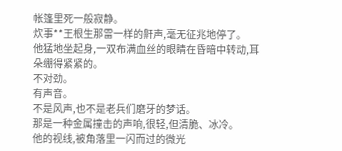帐篷里死一般寂静。
炊事**王根生那雷一样的鼾声,毫无征兆地停了。
他猛地坐起身,一双布满血丝的眼睛在昏暗中转动,耳朵绷得紧紧的。
不对劲。
有声音。
不是风声,也不是老兵们磨牙的梦话。
那是一种金属撞击的声响,很轻,但清脆、冰冷。
他的视线,被角落里一闪而过的微光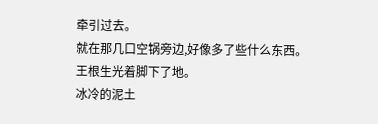牵引过去。
就在那几口空锅旁边,好像多了些什么东西。
王根生光着脚下了地。
冰冷的泥土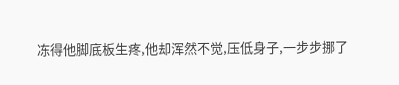冻得他脚底板生疼,他却浑然不觉,压低身子,一步步挪了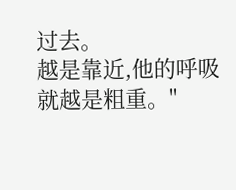过去。
越是靠近,他的呼吸就越是粗重。"